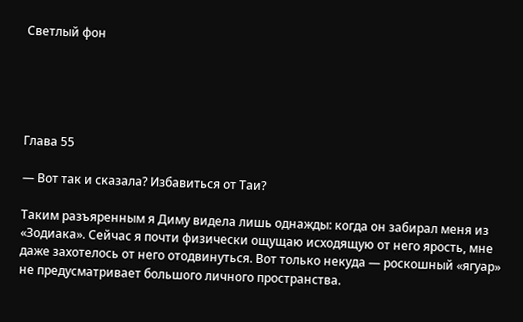Светлый фон





Глава 55

— Вот так и сказала? Избавиться от Таи?

Таким разъяренным я Диму видела лишь однажды: когда он забирал меня из «Зодиака». Сейчас я почти физически ощущаю исходящую от него ярость, мне даже захотелось от него отодвинуться. Вот только некуда — роскошный «ягуар» не предусматривает большого личного пространства.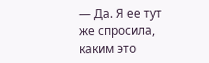— Да. Я ее тут же спросила, каким это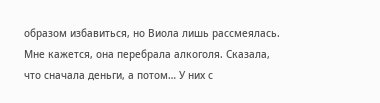образом избавиться, но Виола лишь рассмеялась. Мне кажется, она перебрала алкоголя. Сказала, что сначала деньги, а потом… У них с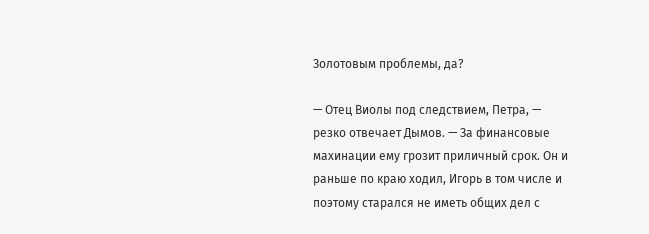Золотовым проблемы, да?

— Отец Виолы под следствием, Петра, — резко отвечает Дымов. — За финансовые махинации ему грозит приличный срок. Он и раньше по краю ходил, Игорь в том числе и поэтому старался не иметь общих дел с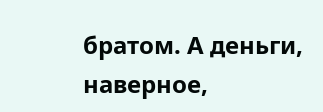братом. А деньги, наверное,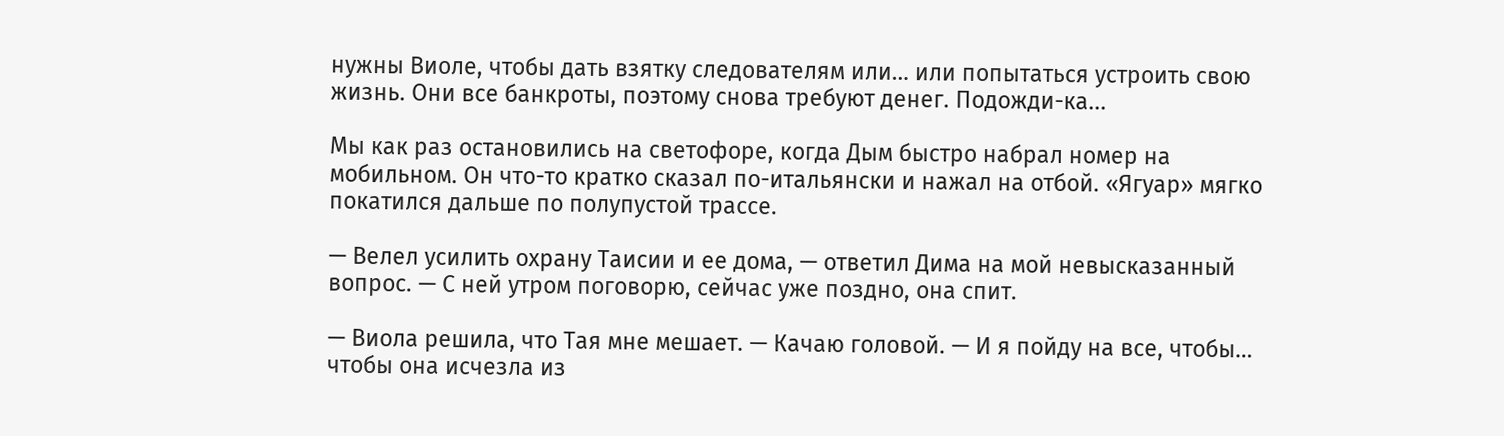нужны Виоле, чтобы дать взятку следователям или… или попытаться устроить свою жизнь. Они все банкроты, поэтому снова требуют денег. Подожди-ка...

Мы как раз остановились на светофоре, когда Дым быстро набрал номер на мобильном. Он что-то кратко сказал по-итальянски и нажал на отбой. «Ягуар» мягко покатился дальше по полупустой трассе.

— Велел усилить охрану Таисии и ее дома, — ответил Дима на мой невысказанный вопрос. — С ней утром поговорю, сейчас уже поздно, она спит.

— Виола решила, что Тая мне мешает. — Качаю головой. — И я пойду на все, чтобы… чтобы она исчезла из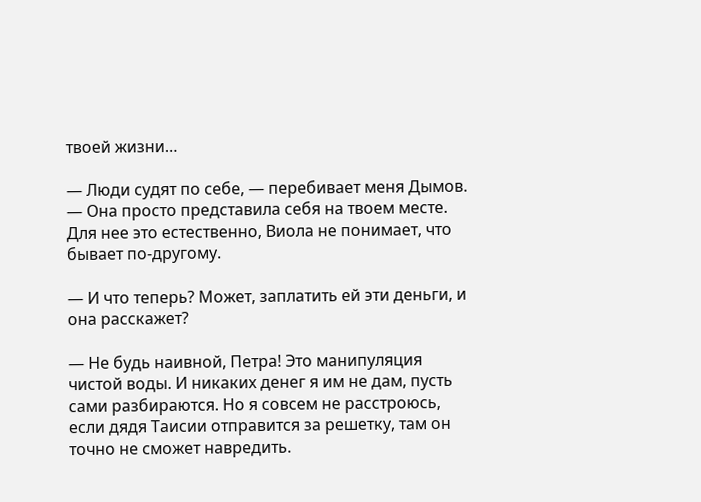твоей жизни…

— Люди судят по себе, — перебивает меня Дымов. — Она просто представила себя на твоем месте. Для нее это естественно, Виола не понимает, что бывает по-другому.

— И что теперь? Может, заплатить ей эти деньги, и она расскажет?

— Не будь наивной, Петра! Это манипуляция чистой воды. И никаких денег я им не дам, пусть сами разбираются. Но я совсем не расстроюсь, если дядя Таисии отправится за решетку, там он точно не сможет навредить.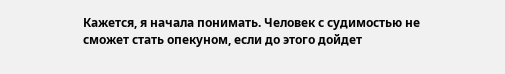Кажется, я начала понимать. Человек с судимостью не сможет стать опекуном, если до этого дойдет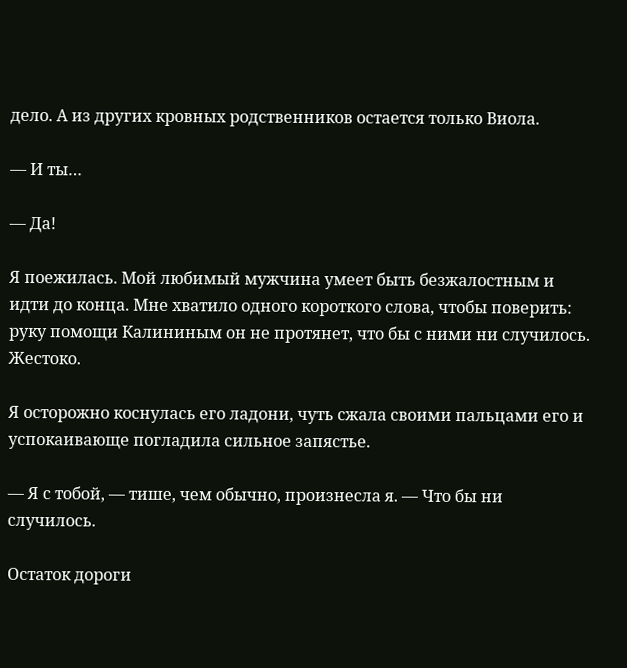дело. А из других кровных родственников остается только Виола.

— И ты…

— Да!

Я поежилась. Мой любимый мужчина умеет быть безжалостным и идти до конца. Мне хватило одного короткого слова, чтобы поверить: руку помощи Калининым он не протянет, что бы с ними ни случилось. Жестоко.

Я осторожно коснулась его ладони, чуть сжала своими пальцами его и успокаивающе погладила сильное запястье.

— Я с тобой, — тише, чем обычно, произнесла я. — Что бы ни случилось.

Остаток дороги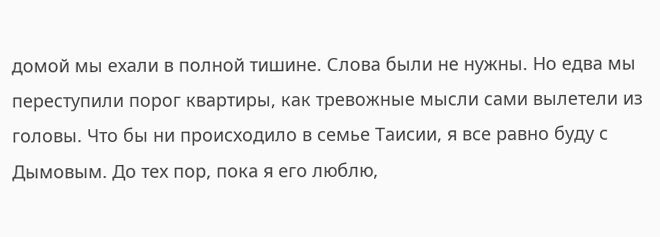домой мы ехали в полной тишине. Слова были не нужны. Но едва мы переступили порог квартиры, как тревожные мысли сами вылетели из головы. Что бы ни происходило в семье Таисии, я все равно буду с Дымовым. До тех пор, пока я его люблю,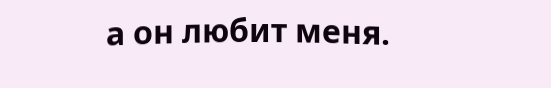а он любит меня.